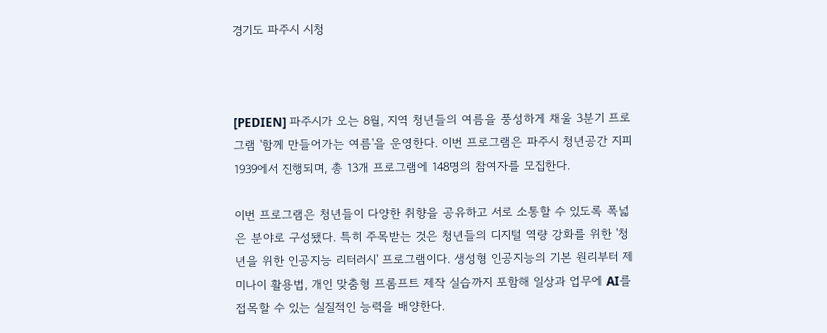경기도 파주시 시청



[PEDIEN] 파주시가 오는 8월, 지역 청년들의 여름을 풍성하게 채울 3분기 프로그램 '함께 만들어가는 여름'을 운영한다. 이번 프로그램은 파주시 청년공간 지피1939에서 진행되며, 총 13개 프로그램에 148명의 참여자를 모집한다.

이번 프로그램은 청년들이 다양한 취향을 공유하고 서로 소통할 수 있도록 폭넓은 분야로 구성됐다. 특히 주목받는 것은 청년들의 디지털 역량 강화를 위한 '청년을 위한 인공지능 리터러시' 프로그램이다. 생성형 인공지능의 기본 원리부터 제미나이 활용법, 개인 맞춤형 프롬프트 제작 실습까지 포함해 일상과 업무에 AI를 접목할 수 있는 실질적인 능력을 배양한다.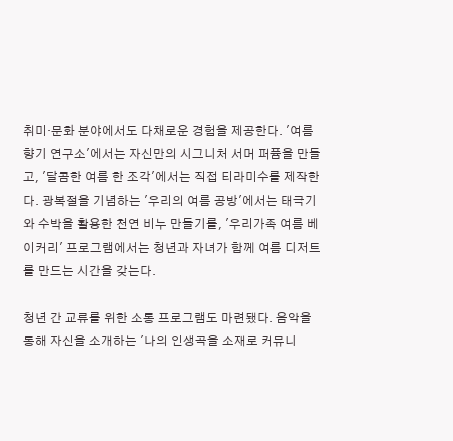취미·문화 분야에서도 다채로운 경험을 제공한다. '여름 향기 연구소'에서는 자신만의 시그니처 서머 퍼퓸을 만들고, '달콤한 여름 한 조각'에서는 직접 티라미수를 제작한다. 광복절을 기념하는 '우리의 여름 공방'에서는 태극기와 수박을 활용한 천연 비누 만들기를, '우리가족 여름 베이커리' 프로그램에서는 청년과 자녀가 함께 여름 디저트를 만드는 시간을 갖는다.

청년 간 교류를 위한 소통 프로그램도 마련됐다. 음악을 통해 자신을 소개하는 '나의 인생곡을 소재로 커뮤니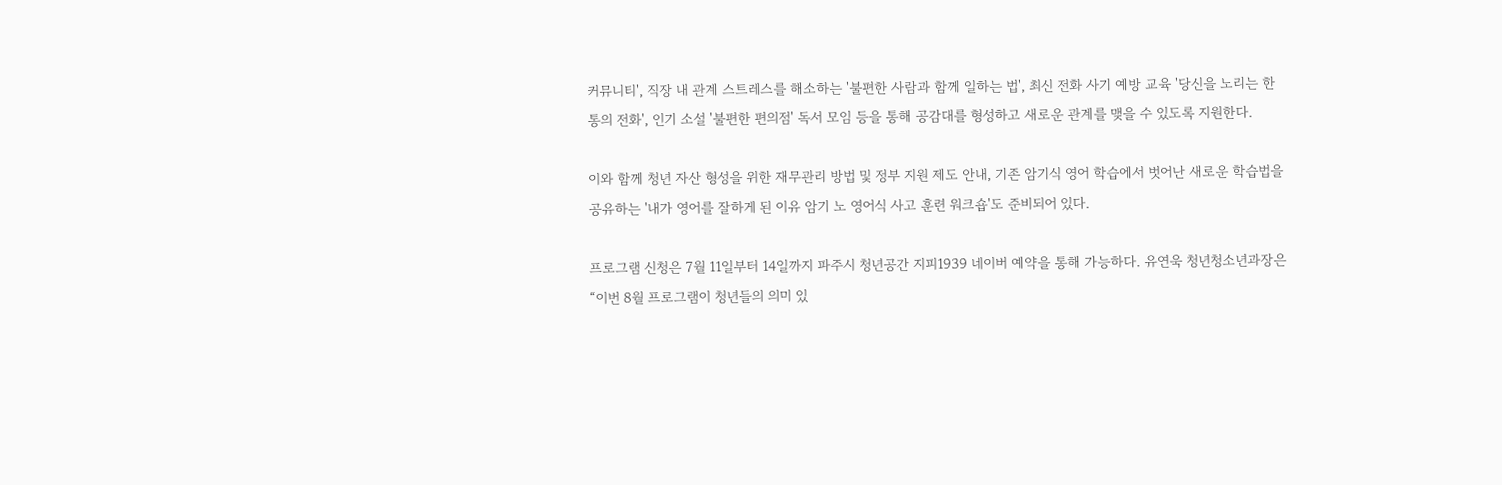커뮤니티', 직장 내 관계 스트레스를 해소하는 '불편한 사람과 함께 일하는 법', 최신 전화 사기 예방 교육 '당신을 노리는 한 통의 전화', 인기 소설 '불편한 편의점' 독서 모임 등을 통해 공감대를 형성하고 새로운 관계를 맺을 수 있도록 지원한다.

이와 함께 청년 자산 형성을 위한 재무관리 방법 및 정부 지원 제도 안내, 기존 암기식 영어 학습에서 벗어난 새로운 학습법을 공유하는 '내가 영어를 잘하게 된 이유 암기 노 영어식 사고 훈련 워크숍'도 준비되어 있다.

프로그램 신청은 7월 11일부터 14일까지 파주시 청년공간 지피1939 네이버 예약을 통해 가능하다. 유연욱 청년청소년과장은 “이번 8월 프로그램이 청년들의 의미 있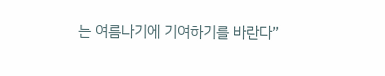는 여름나기에 기여하기를 바란다”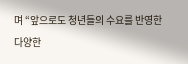며 “앞으로도 청년들의 수요를 반영한 다양한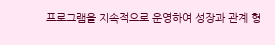프로그램을 지속적으로 운영하여 성장과 관계 형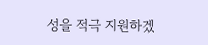성을 적극 지원하겠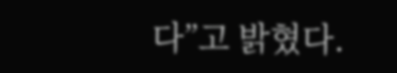다”고 밝혔다.